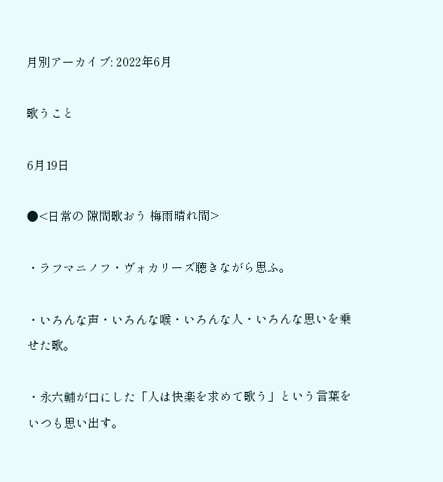月別アーカイブ: 2022年6月

歌うこと

6月19日

●<日常の 隙間歌おう 梅雨晴れ間>

・ラフマニノフ・ヴォカリーズ聴きながら思ふ。

・いろんな声・いろんな喉・いろんな人・いろんな思いを乗せた歌。

・永六輔が口にした「人は快楽を求めて歌う」という言葉をいつも思い出す。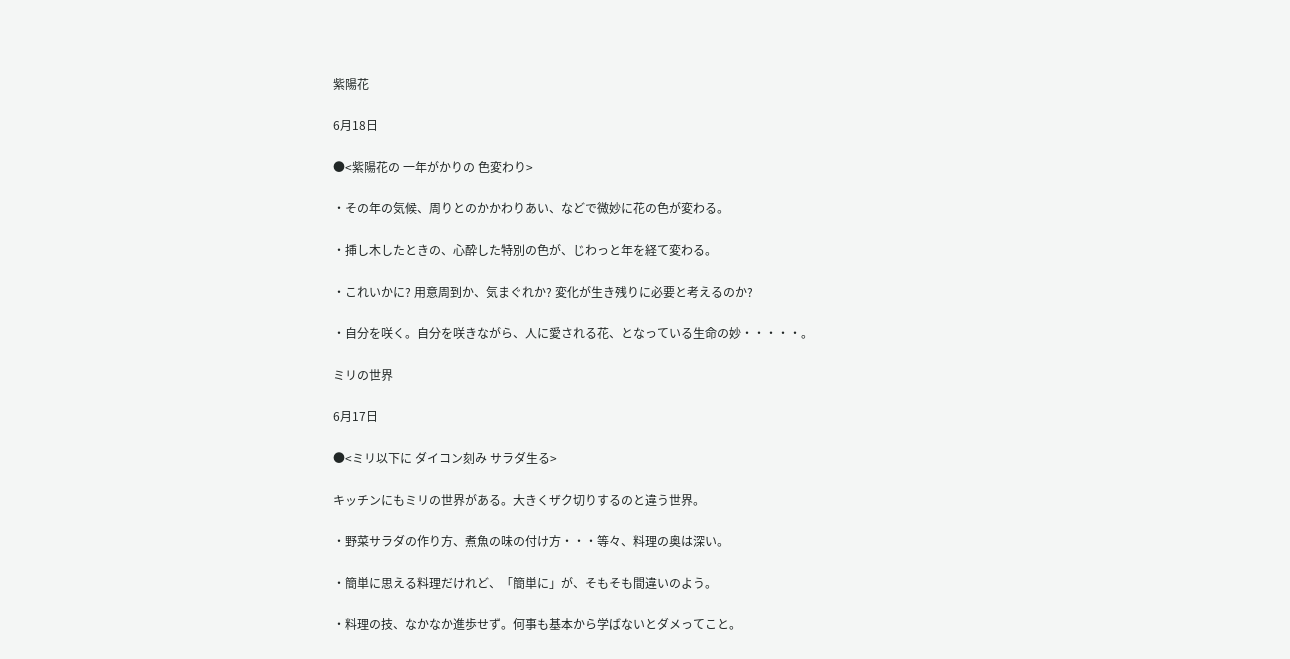紫陽花

6月18日

●<紫陽花の 一年がかりの 色変わり>

・その年の気候、周りとのかかわりあい、などで微妙に花の色が変わる。

・挿し木したときの、心酔した特別の色が、じわっと年を経て変わる。

・これいかに? 用意周到か、気まぐれか? 変化が生き残りに必要と考えるのか?

・自分を咲く。自分を咲きながら、人に愛される花、となっている生命の妙・・・・・。

ミリの世界

6月17日

●<ミリ以下に ダイコン刻み サラダ生る>

キッチンにもミリの世界がある。大きくザク切りするのと違う世界。

・野菜サラダの作り方、煮魚の味の付け方・・・等々、料理の奥は深い。

・簡単に思える料理だけれど、「簡単に」が、そもそも間違いのよう。

・料理の技、なかなか進歩せず。何事も基本から学ばないとダメってこと。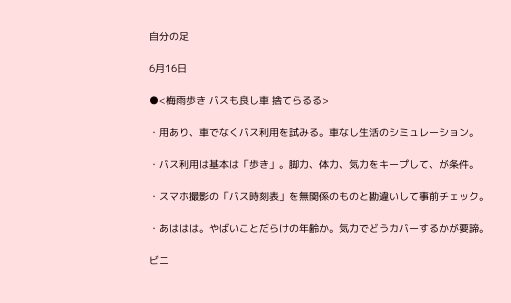自分の足

6月16日

●<梅雨歩き バスも良し車 捨てらるる>

・用あり、車でなくバス利用を試みる。車なし生活のシミュレーション。

・バス利用は基本は「歩き」。脚力、体力、気力をキープして、が条件。

・スマホ撮影の「バス時刻表」を無関係のものと勘違いして事前チェック。

・あははは。やばいことだらけの年齢か。気力でどうカバーするかが要諦。

ビニ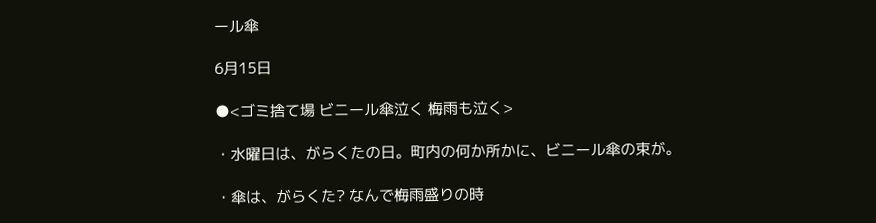ール傘

6月15日

●<ゴミ捨て場 ビニール傘泣く 梅雨も泣く>

・水曜日は、がらくたの日。町内の何か所かに、ビニール傘の束が。

・傘は、がらくた? なんで梅雨盛りの時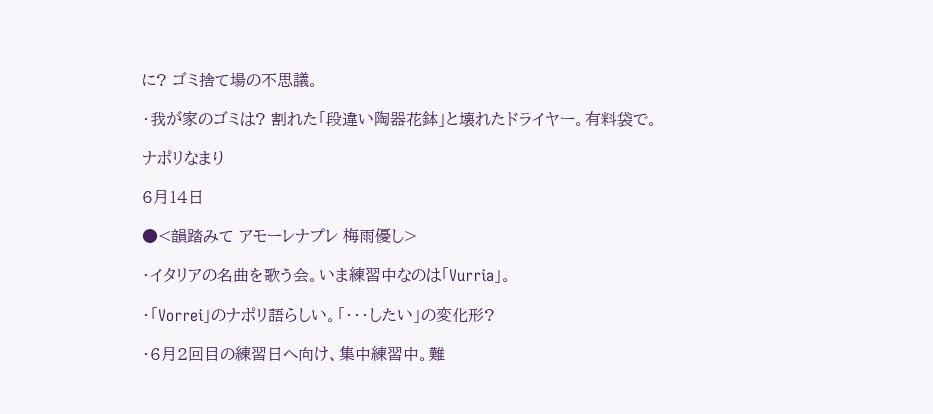に? ゴミ捨て場の不思議。

・我が家のゴミは? 割れた「段違い陶器花鉢」と壊れたドライヤー。有料袋で。

ナポリなまり

6月14日

●<韻踏みて アモーレナプレ 梅雨優し>

・イタリアの名曲を歌う会。いま練習中なのは「Vurria」。

・「Vorrei」のナポリ語らしい。「・・・したい」の変化形?

・6月2回目の練習日へ向け、集中練習中。難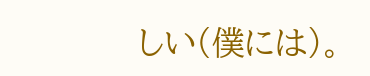しい(僕には)。